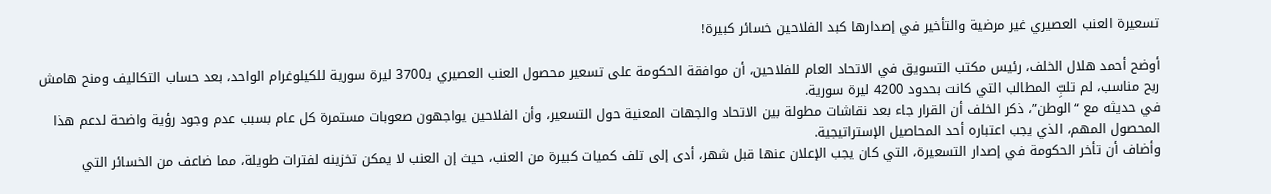تسعيرة العنب العصيري غير مرضية والتأخير في إصدارها كبد الفلاحين خسائر كبيرة!

أوضح أحمد هلال الخلف، رئيس مكتب التسويق في الاتحاد العام للفلاحين، أن موافقة الحكومة على تسعير محصول العنب العصيري بـ3700 ليرة سورية للكيلوغرام الواحد، بعد حساب التكاليف ومنح هامش ربح مناسب، لم تلبِّ المطالب التي كانت بحدود 4200 ليرة سورية.
في حديثه مع “الوطن”، ذكر الخلف أن القرار جاء بعد نقاشات مطولة بين الاتحاد والجهات المعنية حول التسعير، وأن الفلاحين يواجهون صعوبات مستمرة كل عام بسبب عدم وجود رؤية واضحة لدعم هذا المحصول المهم، الذي يجب اعتباره أحد المحاصيل الإستراتيجية.
وأضاف أن تأخر الحكومة في إصدار التسعيرة، التي كان يجب الإعلان عنها قبل شهر، أدى إلى تلف كميات كبيرة من العنب، حيث إن العنب لا يمكن تخزينه لفترات طويلة، مما ضاعف من الخسائر التي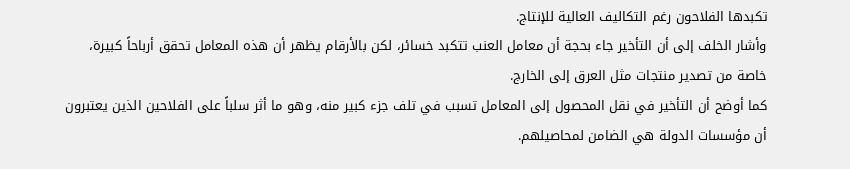تكبدها الفلاحون رغم التكاليف العالية للإنتاج.
وأشار الخلف إلى أن التأخير جاء بحجة أن معامل العنب تتكبد خسائر، لكن بالأرقام يظهر أن هذه المعامل تحقق أرباحاً كبيرة، خاصة من تصدير منتجات مثل العرق إلى الخارج.
كما أوضح أن التأخير في نقل المحصول إلى المعامل تسبب في تلف جزء كبير منه، وهو ما أثر سلباً على الفلاحين الذين يعتبرون أن مؤسسات الدولة هي الضامن لمحاصيلهم.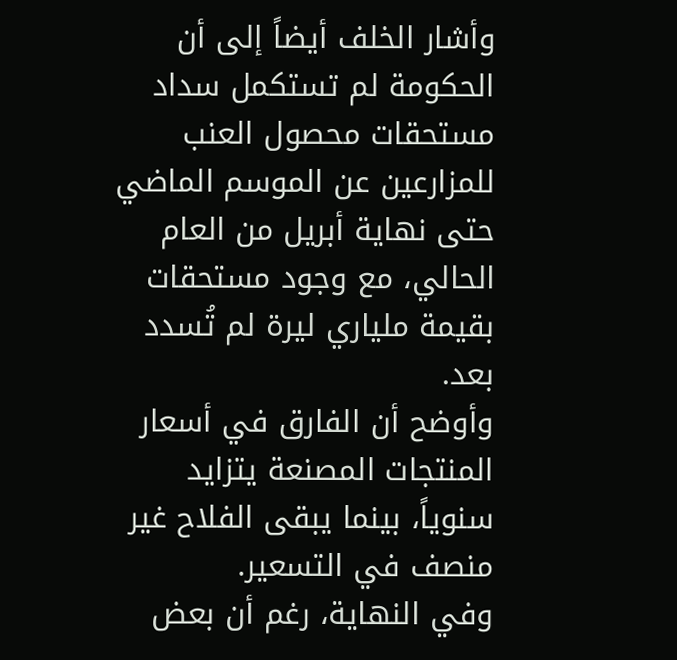وأشار الخلف أيضاً إلى أن الحكومة لم تستكمل سداد مستحقات محصول العنب للمزارعين عن الموسم الماضي حتى نهاية أبريل من العام الحالي، مع وجود مستحقات بقيمة ملياري ليرة لم تُسدد بعد.
وأوضح أن الفارق في أسعار المنتجات المصنعة يتزايد سنوياً، بينما يبقى الفلاح غير منصف في التسعير.
وفي النهاية، رغم أن بعض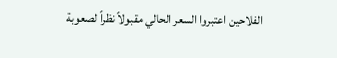الفلاحين اعتبروا السعر الحالي مقبولاً نظراً لصعوبة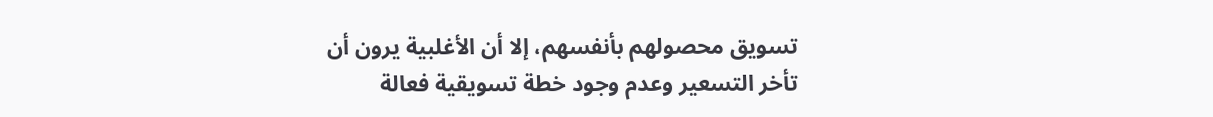تسويق محصولهم بأنفسهم، إلا أن الأغلبية يرون أن تأخر التسعير وعدم وجود خطة تسويقية فعالة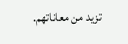تزيد من معاناتهم.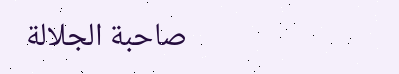صاحبة الجلالة